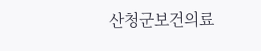산청군보건의료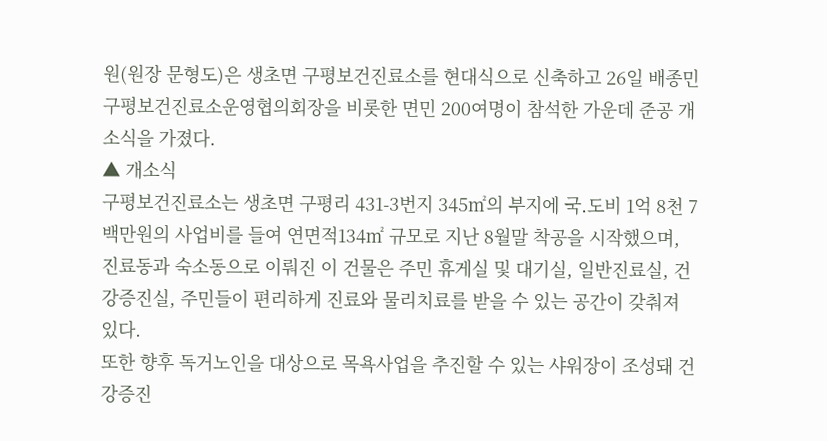원(원장 문형도)은 생초면 구평보건진료소를 현대식으로 신축하고 26일 배종민 구평보건진료소운영협의회장을 비롯한 면민 200여명이 참석한 가운데 준공 개소식을 가졌다.
▲ 개소식
구평보건진료소는 생초면 구평리 431-3번지 345㎡의 부지에 국․도비 1억 8천 7백만원의 사업비를 들여 연면적134㎡ 규모로 지난 8월말 착공을 시작했으며, 진료동과 숙소동으로 이뤄진 이 건물은 주민 휴게실 및 대기실, 일반진료실, 건강증진실, 주민들이 편리하게 진료와 물리치료를 받을 수 있는 공간이 갖춰져 있다.
또한 향후 독거노인을 대상으로 목욕사업을 추진할 수 있는 샤워장이 조성돼 건강증진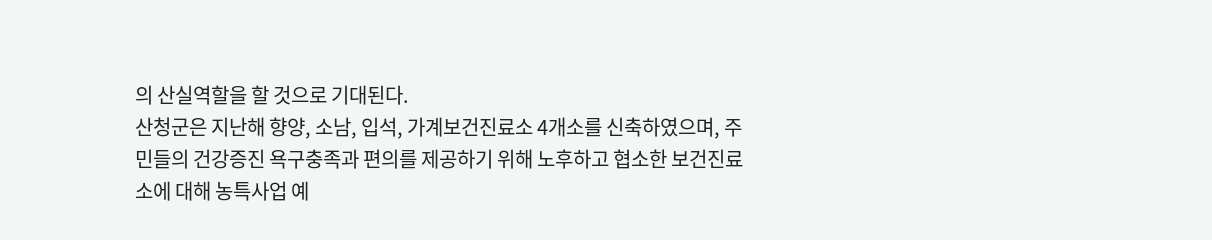의 산실역할을 할 것으로 기대된다.
산청군은 지난해 향양, 소남, 입석, 가계보건진료소 4개소를 신축하였으며, 주민들의 건강증진 욕구충족과 편의를 제공하기 위해 노후하고 협소한 보건진료소에 대해 농특사업 예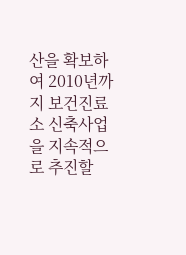산을 확보하여 2010년까지 보건진료소 신축사업을 지속적으로 추진할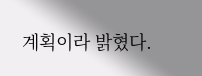계획이라 밝혔다.